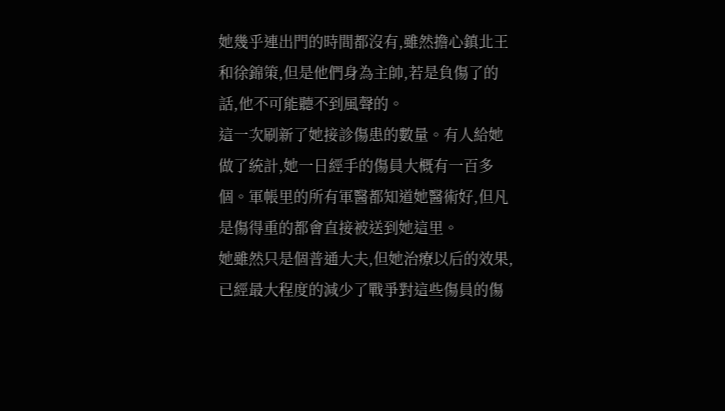她幾乎連出門的時間都沒有,雖然擔心鎮北王和徐錦策,但是他們身為主帥,若是負傷了的話,他不可能聽不到風聲的。
這一次刷新了她接診傷患的數量。有人給她做了統計,她一日經手的傷員大概有一百多個。軍帳里的所有軍醫都知道她醫術好,但凡是傷得重的都會直接被送到她這里。
她雖然只是個普通大夫,但她治療以后的效果,已經最大程度的減少了戰爭對這些傷員的傷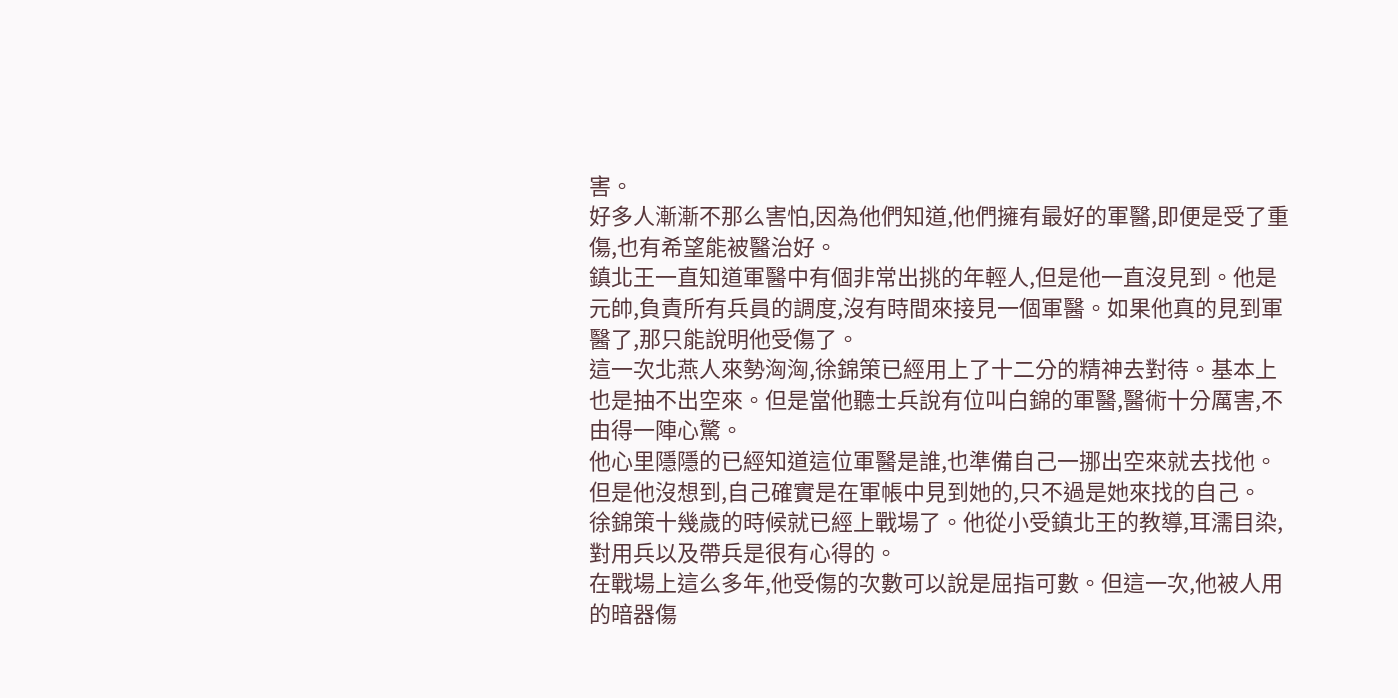害。
好多人漸漸不那么害怕,因為他們知道,他們擁有最好的軍醫,即便是受了重傷,也有希望能被醫治好。
鎮北王一直知道軍醫中有個非常出挑的年輕人,但是他一直沒見到。他是元帥,負責所有兵員的調度,沒有時間來接見一個軍醫。如果他真的見到軍醫了,那只能說明他受傷了。
這一次北燕人來勢洶洶,徐錦策已經用上了十二分的精神去對待。基本上也是抽不出空來。但是當他聽士兵說有位叫白錦的軍醫,醫術十分厲害,不由得一陣心驚。
他心里隱隱的已經知道這位軍醫是誰,也準備自己一挪出空來就去找他。但是他沒想到,自己確實是在軍帳中見到她的,只不過是她來找的自己。
徐錦策十幾歲的時候就已經上戰場了。他從小受鎮北王的教導,耳濡目染,對用兵以及帶兵是很有心得的。
在戰場上這么多年,他受傷的次數可以說是屈指可數。但這一次,他被人用的暗器傷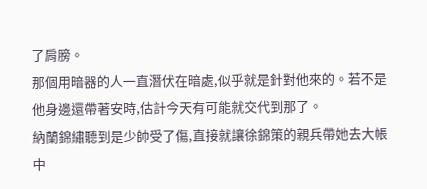了肩膀。
那個用暗器的人一直潛伏在暗處,似乎就是針對他來的。若不是他身邊還帶著安時,估計今天有可能就交代到那了。
納蘭錦繡聽到是少帥受了傷,直接就讓徐錦策的親兵帶她去大帳中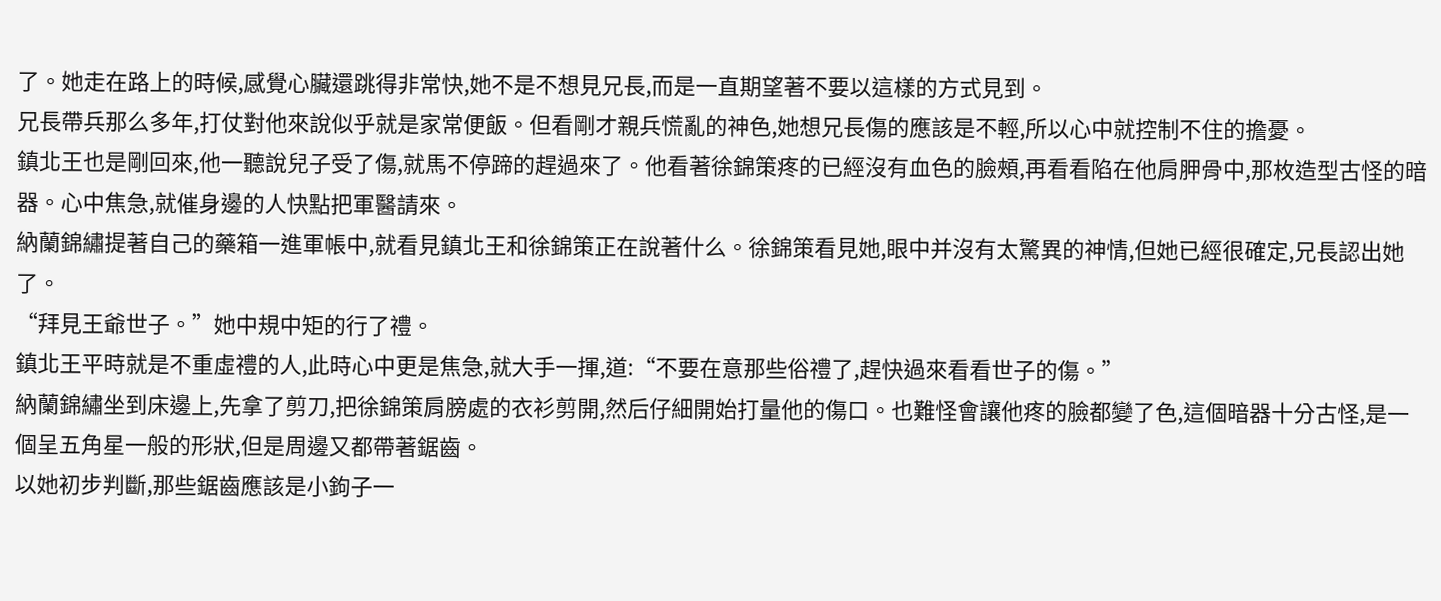了。她走在路上的時候,感覺心臟還跳得非常快,她不是不想見兄長,而是一直期望著不要以這樣的方式見到。
兄長帶兵那么多年,打仗對他來說似乎就是家常便飯。但看剛才親兵慌亂的神色,她想兄長傷的應該是不輕,所以心中就控制不住的擔憂。
鎮北王也是剛回來,他一聽說兒子受了傷,就馬不停蹄的趕過來了。他看著徐錦策疼的已經沒有血色的臉頰,再看看陷在他肩胛骨中,那枚造型古怪的暗器。心中焦急,就催身邊的人快點把軍醫請來。
納蘭錦繡提著自己的藥箱一進軍帳中,就看見鎮北王和徐錦策正在說著什么。徐錦策看見她,眼中并沒有太驚異的神情,但她已經很確定,兄長認出她了。
“拜見王爺世子。”她中規中矩的行了禮。
鎮北王平時就是不重虛禮的人,此時心中更是焦急,就大手一揮,道:“不要在意那些俗禮了,趕快過來看看世子的傷。”
納蘭錦繡坐到床邊上,先拿了剪刀,把徐錦策肩膀處的衣衫剪開,然后仔細開始打量他的傷口。也難怪會讓他疼的臉都變了色,這個暗器十分古怪,是一個呈五角星一般的形狀,但是周邊又都帶著鋸齒。
以她初步判斷,那些鋸齒應該是小鉤子一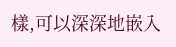樣,可以深深地嵌入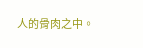人的骨肉之中。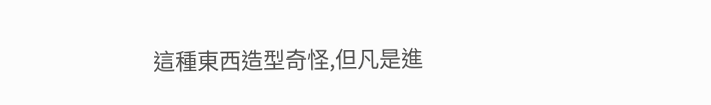這種東西造型奇怪,但凡是進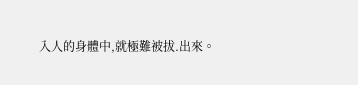入人的身體中,就極難被拔.出來。